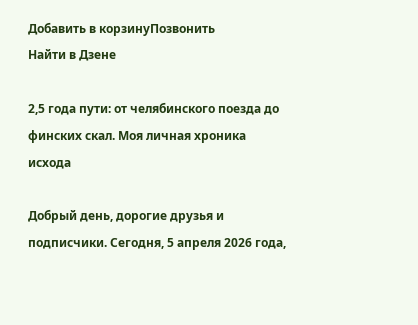Добавить в корзинуПозвонить
Найти в Дзене

2,5 года пути: от челябинского поезда до финских скал. Моя личная хроника исхода

Добрый день, дорогие друзья и подписчики. Сегодня, 5 апреля 2026 года,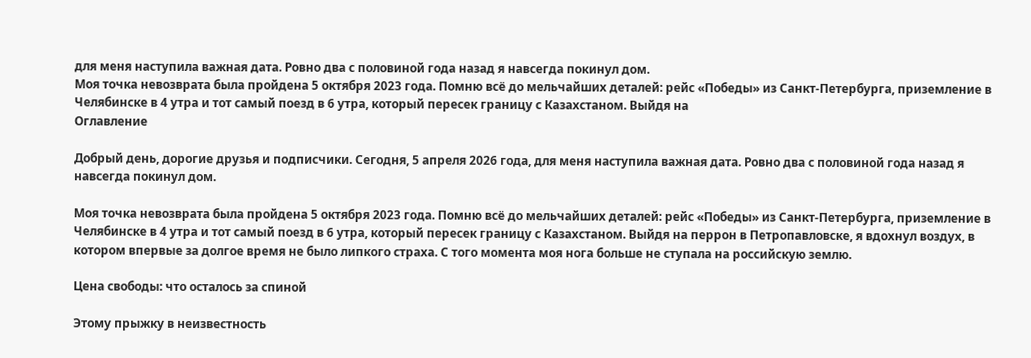для меня наступила важная дата. Ровно два с половиной года назад я навсегда покинул дом.
Моя точка невозврата была пройдена 5 октября 2023 года. Помню всё до мельчайших деталей: рейс «Победы» из Санкт-Петербурга, приземление в Челябинске в 4 утра и тот самый поезд в 6 утра, который пересек границу с Казахстаном. Выйдя на
Оглавление

Добрый день, дорогие друзья и подписчики. Сегодня, 5 апреля 2026 года, для меня наступила важная дата. Ровно два с половиной года назад я навсегда покинул дом.

Моя точка невозврата была пройдена 5 октября 2023 года. Помню всё до мельчайших деталей: рейс «Победы» из Санкт-Петербурга, приземление в Челябинске в 4 утра и тот самый поезд в 6 утра, который пересек границу с Казахстаном. Выйдя на перрон в Петропавловске, я вдохнул воздух, в котором впервые за долгое время не было липкого страха. С того момента моя нога больше не ступала на российскую землю.

Цена свободы: что осталось за спиной

Этому прыжку в неизвестность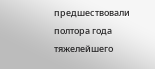предшествовали полтора года тяжелейшего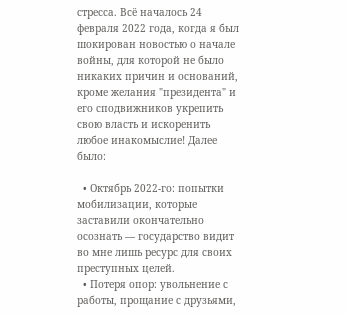стресса. Всё началось 24 февраля 2022 года, когда я был шокирован новостью о начале войны, для которой не было никаких причин и оснований, кроме желания "президента" и его сподвижников укрепить свою власть и искоренить любое инакомыслие! Далее было:

  • Октябрь 2022-го: попытки мобилизации, которые заставили окончательно осознать — государство видит во мне лишь ресурс для своих преступных целей.
  • Потеря опор: увольнение с работы, прощание с друзьями,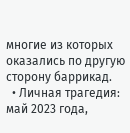многие из которых оказались по другую сторону баррикад.
  • Личная трагедия: май 2023 года,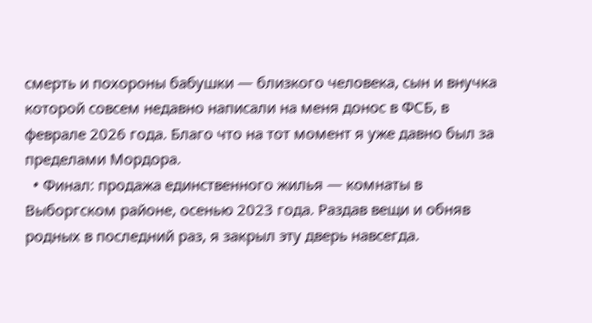смерть и похороны бабушки — близкого человека, сын и внучка которой совсем недавно написали на меня донос в ФСБ, в феврале 2026 года. Благо что на тот момент я уже давно был за пределами Мордора.
  • Финал: продажа единственного жилья — комнаты в Выборгском районе, осенью 2023 года. Раздав вещи и обняв родных в последний раз, я закрыл эту дверь навсегда.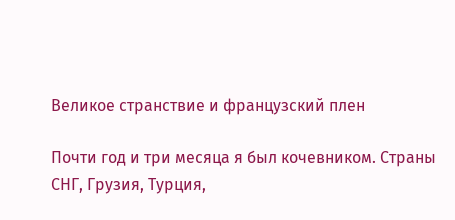Великое странствие и французский плен

Почти год и три месяца я был кочевником. Страны СНГ, Грузия, Турция,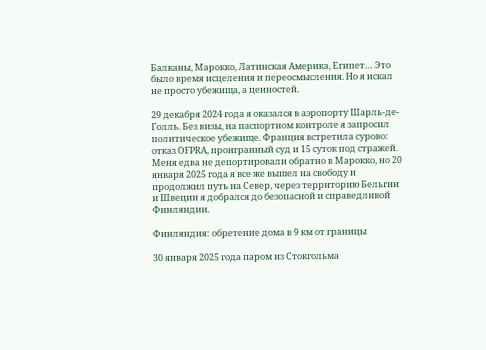Балканы, Марокко, Латинская Америка, Египет… Это было время исцеления и переосмысления. Но я искал не просто убежища, а ценностей.

29 декабря 2024 года я оказался в аэропорту Шарль-де-Голль. Без визы, на паспортном контроле я запросил политическое убежище. Франция встретила сурово: отказ OFPRA, проигранный суд и 15 суток под стражей. Меня едва не депортировали обратно в Марокко, но 20 января 2025 года я все же вышел на свободу и продолжил путь на Север, через территорию Бельгии и Швеции я добрался до безопасной и справедливой Финляндии.

Финляндия: обретение дома в 9 км от границы

30 января 2025 года паром из Стокгольма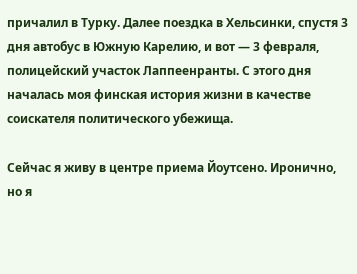причалил в Турку. Далее поездка в Хельсинки, спустя 3 дня автобус в Южную Карелию, и вот — 3 февраля, полицейский участок Лаппеенранты. С этого дня началась моя финская история жизни в качестве соискателя политического убежища.

Сейчас я живу в центре приема Йоутсено. Иронично, но я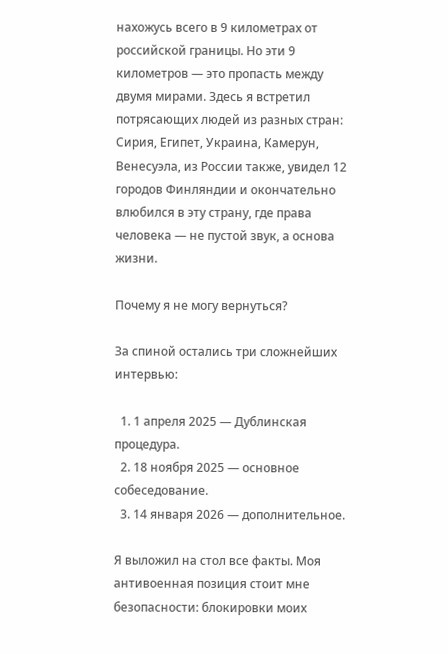нахожусь всего в 9 километрах от российской границы. Но эти 9 километров — это пропасть между двумя мирами. Здесь я встретил потрясающих людей из разных стран: Сирия, Египет, Украина, Камерун, Венесуэла, из России также, увидел 12 городов Финляндии и окончательно влюбился в эту страну, где права человека — не пустой звук, а основа жизни.

Почему я не могу вернуться?

За спиной остались три сложнейших интервью:

  1. 1 апреля 2025 — Дублинская процедура.
  2. 18 ноября 2025 — основное собеседование.
  3. 14 января 2026 — дополнительное.

Я выложил на стол все факты. Моя антивоенная позиция стоит мне безопасности: блокировки моих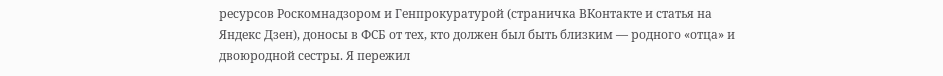ресурсов Роскомнадзором и Генпрокуратурой (страничка ВКонтакте и статья на Яндекс Дзен), доносы в ФСБ от тех, кто должен был быть близким — родного «отца» и двоюродной сестры. Я пережил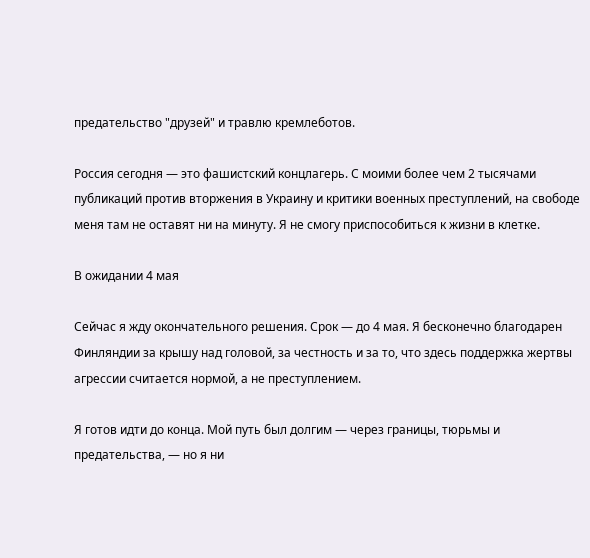предательство "друзей" и травлю кремлеботов.

Россия сегодня — это фашистский концлагерь. С моими более чем 2 тысячами публикаций против вторжения в Украину и критики военных преступлений, на свободе меня там не оставят ни на минуту. Я не смогу приспособиться к жизни в клетке.

В ожидании 4 мая

Сейчас я жду окончательного решения. Срок — до 4 мая. Я бесконечно благодарен Финляндии за крышу над головой, за честность и за то, что здесь поддержка жертвы агрессии считается нормой, а не преступлением.

Я готов идти до конца. Мой путь был долгим — через границы, тюрьмы и предательства, — но я ни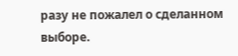разу не пожалел о сделанном выборе.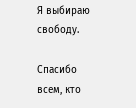Я выбираю свободу.

Спасибо всем, кто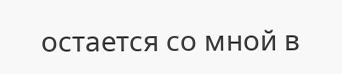остается со мной в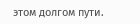этом долгом пути.